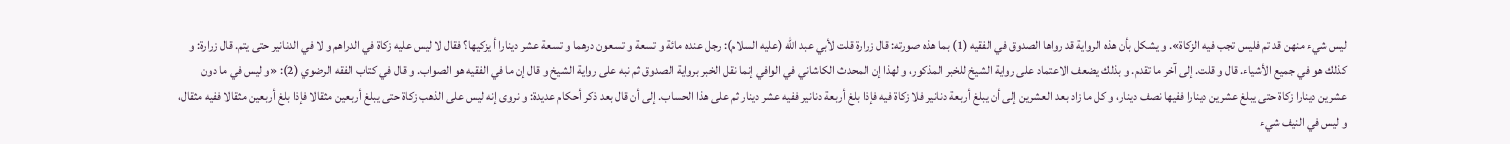ليس شيء منهن قد تم فليس تجب فيه الزكاة». و يشكل بأن هذه الرواية قد رواها الصدوق في الفقيه (1) بما هذه صورته: قال زرارة قلت لأبي عبد اللّٰه (عليه السلام): رجل عنده مائة و تسعة و تسعون درهما و تسعة عشر دينارا أ يزكيها؟ فقال لا ليس عليه زكاة في الدراهم و لا في الدنانير حتى يتم. قال زرارة: و كذلك هو في جميع الأشياء. قال و قلت. إلى آخر ما تقدم. و بذلك يضعف الاعتماد على رواية الشيخ للخبر المذكور، و لهذا إن المحدث الكاشاني في الوافي إنما نقل الخبر برواية الصدوق ثم نبه على رواية الشيخ و قال إن ما في الفقيه هو الصواب. و قال في كتاب الفقه الرضوي (2): «و ليس في ما دون عشرين دينارا زكاة حتى يبلغ عشرين دينارا ففيها نصف دينار، و كل ما زاد بعد العشرين إلى أن يبلغ أربعة دنانير فلا زكاة فيه فإذا بلغ أربعة دنانير ففيه عشر دينار ثم على هذا الحساب. إلى أن قال بعد ذكر أحكام عديدة: و نروى إنه ليس على الذهب زكاة حتى يبلغ أربعين مثقالا فإذا بلغ أربعين مثقالا ففيه مثقال، و ليس في النيف شيء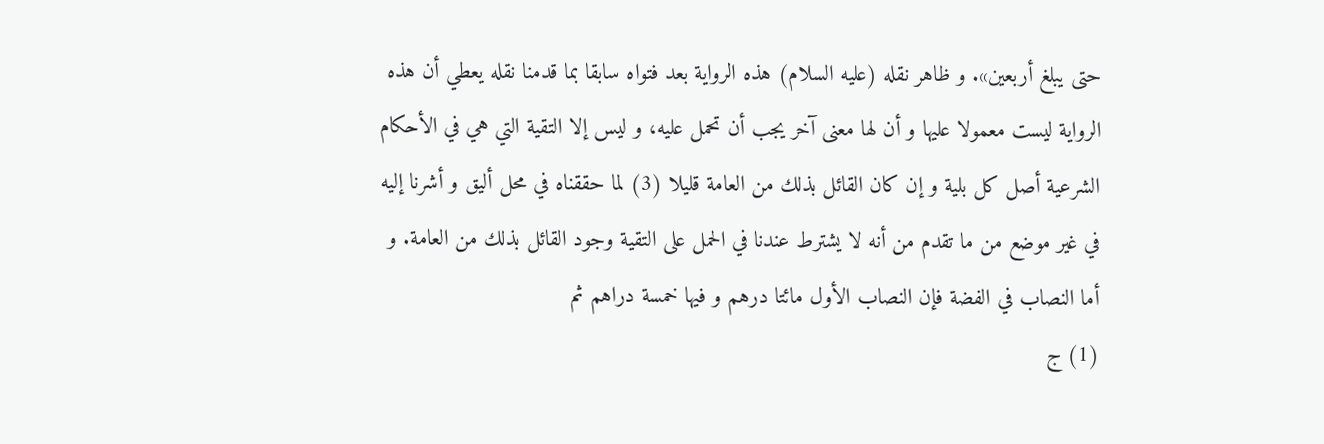حتى يبلغ أربعين». و ظاهر نقله (عليه السلام) هذه الرواية بعد فتواه سابقا بما قدمنا نقله يعطي أن هذه الرواية ليست معمولا عليها و أن لها معنى آخر يجب أن تحمل عليه، و ليس إلا التقية التي هي في الأحكام الشرعية أصل كل بلية و إن كان القائل بذلك من العامة قليلا (3) لما حققناه في محل أليق و أشرنا إليه في غير موضع من ما تقدم من أنه لا يشترط عندنا في الحمل على التقية وجود القائل بذلك من العامة. و أما النصاب في الفضة فإن النصاب الأول مائتا درهم و فيها خمسة دراهم ثم
(1) ج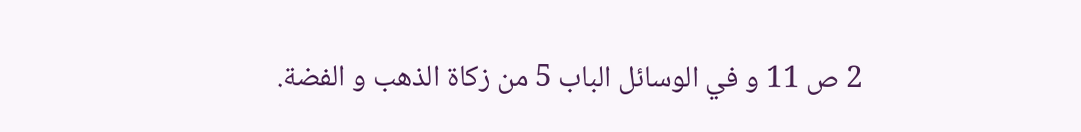2 ص 11 و في الوسائل الباب 5 من زكاة الذهب و الفضة.